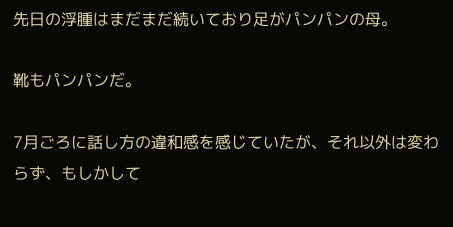先日の浮腫はまだまだ続いており足がパンパンの母。

靴もパンパンだ。

7月ごろに話し方の違和感を感じていたが、それ以外は変わらず、もしかして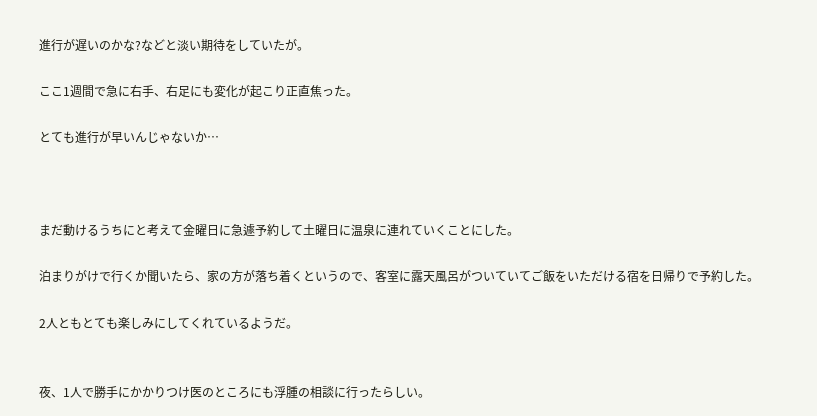進行が遅いのかな?などと淡い期待をしていたが。

ここ1週間で急に右手、右足にも変化が起こり正直焦った。

とても進行が早いんじゃないか…



まだ動けるうちにと考えて金曜日に急遽予約して土曜日に温泉に連れていくことにした。

泊まりがけで行くか聞いたら、家の方が落ち着くというので、客室に露天風呂がついていてご飯をいただける宿を日帰りで予約した。

2人ともとても楽しみにしてくれているようだ。


夜、1人で勝手にかかりつけ医のところにも浮腫の相談に行ったらしい。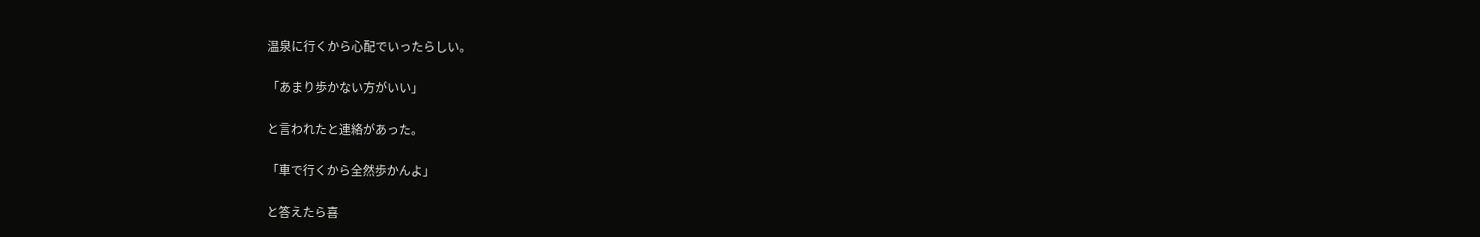温泉に行くから心配でいったらしい。

「あまり歩かない方がいい」

と言われたと連絡があった。

「車で行くから全然歩かんよ」

と答えたら喜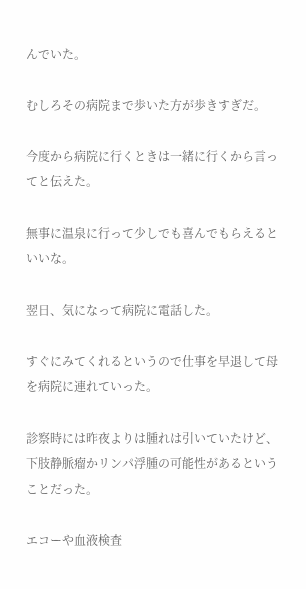んでいた。

むしろその病院まで歩いた方が歩きすぎだ。

今度から病院に行くときは一緒に行くから言ってと伝えた。

無事に温泉に行って少しでも喜んでもらえるといいな。

翌日、気になって病院に電話した。

すぐにみてくれるというので仕事を早退して母を病院に連れていった。

診察時には昨夜よりは腫れは引いていたけど、下肢静脈瘤かリンパ浮腫の可能性があるということだった。

エコーや血液検査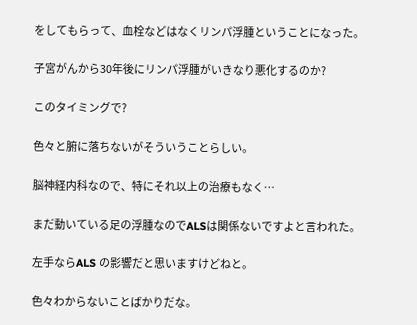をしてもらって、血栓などはなくリンパ浮腫ということになった。

子宮がんから30年後にリンパ浮腫がいきなり悪化するのか?

このタイミングで?

色々と腑に落ちないがそういうことらしい。

脳神経内科なので、特にそれ以上の治療もなく…

まだ動いている足の浮腫なのでALSは関係ないですよと言われた。

左手ならALS の影響だと思いますけどねと。

色々わからないことばかりだな。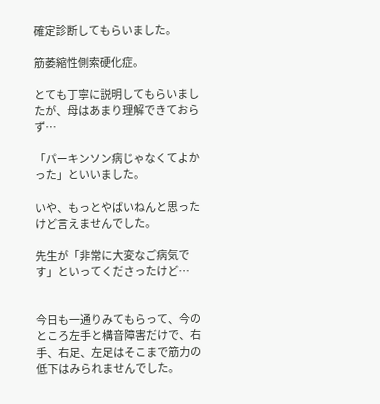確定診断してもらいました。

筋萎縮性側索硬化症。

とても丁寧に説明してもらいましたが、母はあまり理解できておらず…

「パーキンソン病じゃなくてよかった」といいました。

いや、もっとやばいねんと思ったけど言えませんでした。

先生が「非常に大変なご病気です」といってくださったけど…


今日も一通りみてもらって、今のところ左手と構音障害だけで、右手、右足、左足はそこまで筋力の低下はみられませんでした。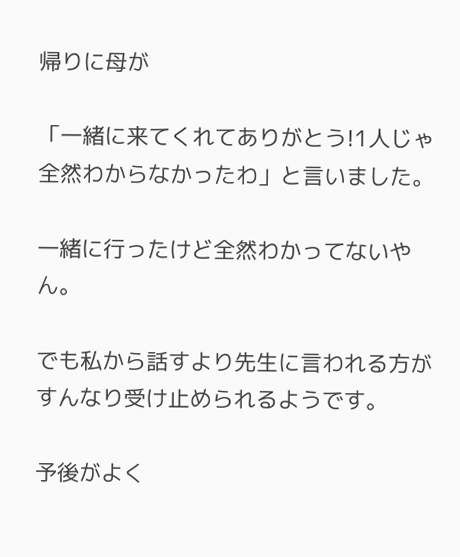帰りに母が

「一緒に来てくれてありがとう!1人じゃ全然わからなかったわ」と言いました。

一緒に行ったけど全然わかってないやん。

でも私から話すより先生に言われる方がすんなり受け止められるようです。

予後がよく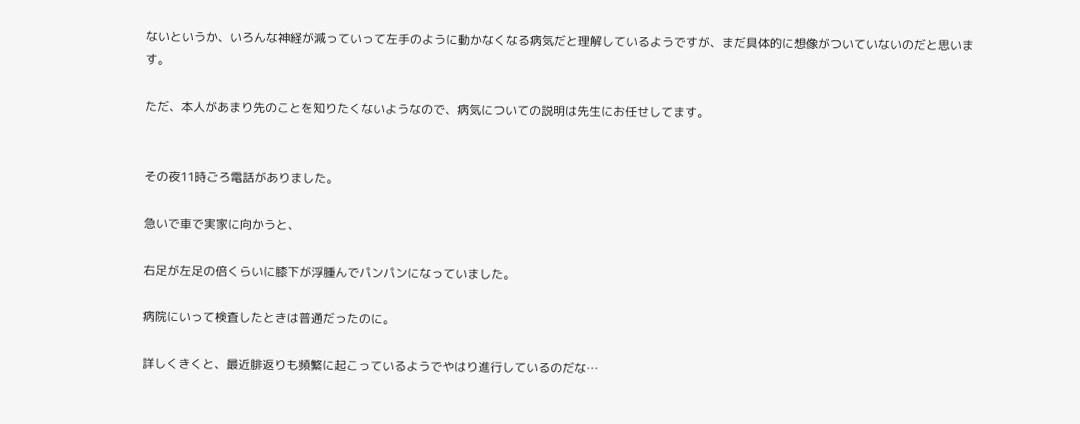ないというか、いろんな神経が減っていって左手のように動かなくなる病気だと理解しているようですが、まだ具体的に想像がついていないのだと思います。

ただ、本人があまり先のことを知りたくないようなので、病気についての説明は先生にお任せしてます。


その夜11時ごろ電話がありました。

急いで車で実家に向かうと、

右足が左足の倍くらいに膝下が浮腫んでパンパンになっていました。

病院にいって検査したときは普通だったのに。

詳しくきくと、最近腓返りも頻繁に起こっているようでやはり進行しているのだな…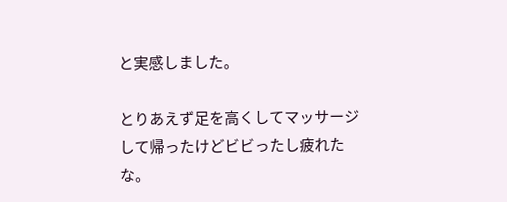と実感しました。

とりあえず足を高くしてマッサージして帰ったけどビビったし疲れたな。